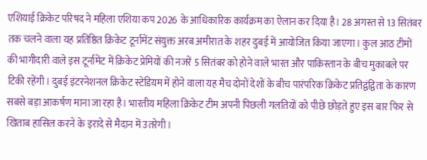एशियाई क्रिकेट परिषद ने महिला एशिया कप 2026 के आधिकारिक कार्यक्रम का ऐलान कर दिया है। 28 अगस्त से 13 सितंबर तक चलने वाला यह प्रतिष्ठित क्रिकेट टूर्नामेंट संयुक्त अरब अमीरात के शहर दुबई में आयोजित किया जाएगा। कुल आठ टीमों की भागीदारी वाले इस टूर्नामेंट में क्रिकेट प्रेमियों की नजरें 5 सितंबर को होने वाले भारत और पाकिस्तान के बीच मुकाबले पर टिकी रहेंगी। दुबई इंटरनेशनल क्रिकेट स्टेडियम में होने वाला यह मैच दोनों देशों के बीच पारंपरिक क्रिकेट प्रतिद्वंद्विता के कारण सबसे बड़ा आकर्षण माना जा रहा है। भारतीय महिला क्रिकेट टीम अपनी पिछली गलतियों को पीछे छोड़ते हुए इस बार फिर से खिताब हासिल करने के इरादे से मैदान में उतरेगी।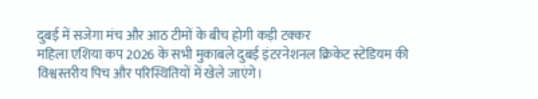दुबई में सजेगा मंच और आठ टीमों के बीच होगी कड़ी टक्कर
महिला एशिया कप 2026 के सभी मुकाबले दुबई इंटरनेशनल क्रिकेट स्टेडियम की विश्वस्तरीय पिच और परिस्थितियों में खेले जाएंगे।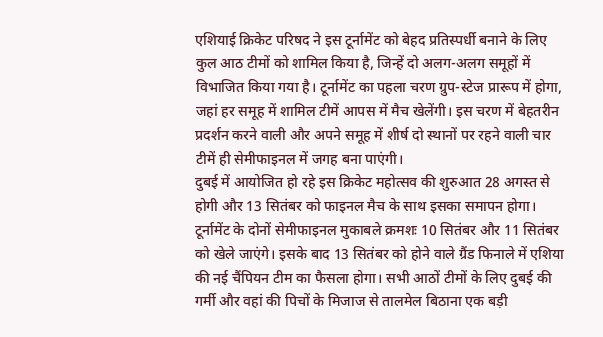एशियाई क्रिकेट परिषद ने इस टूर्नामेंट को बेहद प्रतिस्पर्धी बनाने के लिए कुल आठ टीमों को शामिल किया है, जिन्हें दो अलग-अलग समूहों में विभाजित किया गया है। टूर्नामेंट का पहला चरण ग्रुप-स्टेज प्रारूप में होगा, जहां हर समूह में शामिल टीमें आपस में मैच खेलेंगी। इस चरण में बेहतरीन प्रदर्शन करने वाली और अपने समूह में शीर्ष दो स्थानों पर रहने वाली चार टीमें ही सेमीफाइनल में जगह बना पाएंगी।
दुबई में आयोजित हो रहे इस क्रिकेट महोत्सव की शुरुआत 28 अगस्त से होगी और 13 सितंबर को फाइनल मैच के साथ इसका समापन होगा। टूर्नामेंट के दोनों सेमीफाइनल मुकाबले क्रमशः 10 सितंबर और 11 सितंबर को खेले जाएंगे। इसके बाद 13 सितंबर को होने वाले ग्रैंड फिनाले में एशिया की नई चैंपियन टीम का फैसला होगा। सभी आठों टीमों के लिए दुबई की गर्मी और वहां की पिचों के मिजाज से तालमेल बिठाना एक बड़ी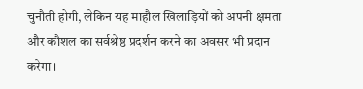चुनौती होगी, लेकिन यह माहौल खिलाड़ियों को अपनी क्षमता और कौशल का सर्वश्रेष्ठ प्रदर्शन करने का अवसर भी प्रदान करेगा।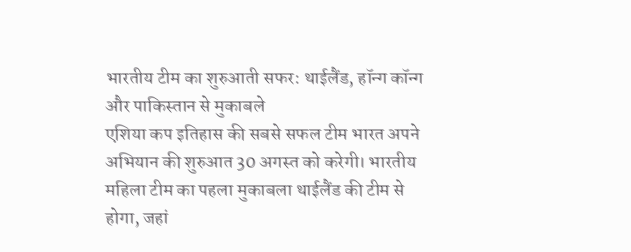भारतीय टीम का शुरुआती सफर: थाईलैंड, हॉन्ग कॉन्ग और पाकिस्तान से मुकाबले
एशिया कप इतिहास की सबसे सफल टीम भारत अपने अभियान की शुरुआत 30 अगस्त को करेगी। भारतीय महिला टीम का पहला मुकाबला थाईलैंड की टीम से होगा, जहां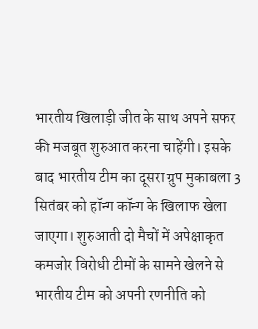भारतीय खिलाड़ी जीत के साथ अपने सफर की मजबूत शुरुआत करना चाहेंगी। इसके बाद भारतीय टीम का दूसरा ग्रुप मुकाबला 3 सितंबर को हॉन्ग कॉन्ग के खिलाफ खेला जाएगा। शुरुआती दो मैचों में अपेक्षाकृत कमजोर विरोधी टीमों के सामने खेलने से भारतीय टीम को अपनी रणनीति को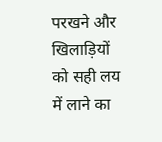परखने और खिलाड़ियों को सही लय में लाने का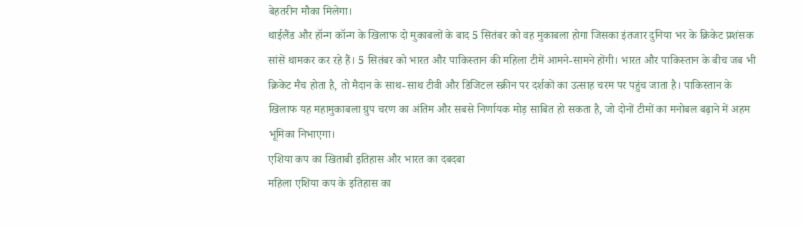बेहतरीन मौका मिलेगा।
थाईलैंड और हॉन्ग कॉन्ग के खिलाफ दो मुकाबलों के बाद 5 सितंबर को वह मुकाबला होगा जिसका इंतजार दुनिया भर के क्रिकेट प्रशंसक सांसें थामकर कर रहे हैं। 5 सितंबर को भारत और पाकिस्तान की महिला टीमें आमने-सामने होंगी। भारत और पाकिस्तान के बीच जब भी क्रिकेट मैच होता है, तो मैदान के साथ-साथ टीवी और डिजिटल स्क्रीन पर दर्शकों का उत्साह चरम पर पहुंच जाता है। पाकिस्तान के खिलाफ यह महामुकाबला ग्रुप चरण का अंतिम और सबसे निर्णायक मोड़ साबित हो सकता है, जो दोनों टीमों का मनोबल बढ़ाने में अहम भूमिका निभाएगा।
एशिया कप का खिताबी इतिहास और भारत का दबदबा
महिला एशिया कप के इतिहास का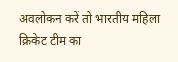अवलोकन करें तो भारतीय महिला क्रिकेट टीम का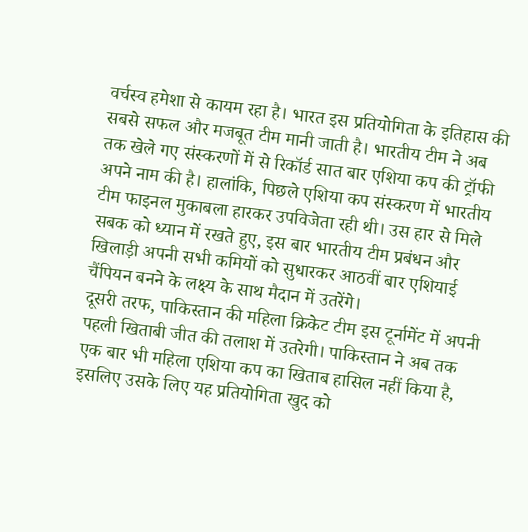वर्चस्व हमेशा से कायम रहा है। भारत इस प्रतियोगिता के इतिहास की सबसे सफल और मजबूत टीम मानी जाती है। भारतीय टीम ने अब तक खेले गए संस्करणों में से रिकॉर्ड सात बार एशिया कप की ट्रॉफी अपने नाम की है। हालांकि, पिछले एशिया कप संस्करण में भारतीय टीम फाइनल मुकाबला हारकर उपविजेता रही थी। उस हार से मिले सबक को ध्यान में रखते हुए, इस बार भारतीय टीम प्रबंधन और खिलाड़ी अपनी सभी कमियों को सुधारकर आठवीं बार एशियाई चैंपियन बनने के लक्ष्य के साथ मैदान में उतरेंगे।
दूसरी तरफ, पाकिस्तान की महिला क्रिकेट टीम इस टूर्नामेंट में अपनी पहली खिताबी जीत की तलाश में उतरेगी। पाकिस्तान ने अब तक एक बार भी महिला एशिया कप का खिताब हासिल नहीं किया है, इसलिए उसके लिए यह प्रतियोगिता खुद को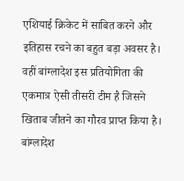एशियाई क्रिकेट में साबित करने और इतिहास रचने का बहुत बड़ा अवसर है। वहीं बांग्लादेश इस प्रतियोगिता की एकमात्र ऐसी तीसरी टीम है जिसने खिताब जीतने का गौरव प्राप्त किया है। बांग्लादेश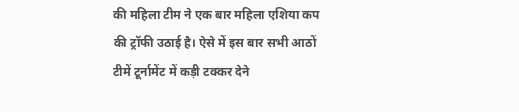की महिला टीम ने एक बार महिला एशिया कप की ट्रॉफी उठाई है। ऐसे में इस बार सभी आठों टीमें टूर्नामेंट में कड़ी टक्कर देने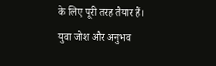के लिए पूरी तरह तैयार हैं।
युवा जोश और अनुभव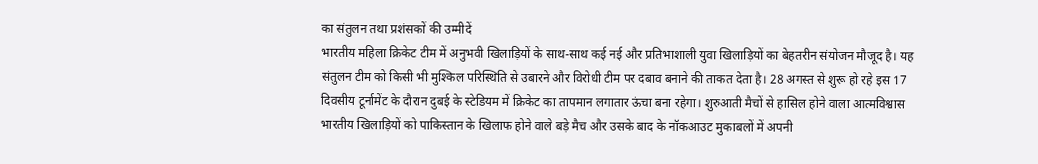का संतुलन तथा प्रशंसकों की उम्मीदें
भारतीय महिला क्रिकेट टीम में अनुभवी खिलाड़ियों के साथ-साथ कई नई और प्रतिभाशाली युवा खिलाड़ियों का बेहतरीन संयोजन मौजूद है। यह संतुलन टीम को किसी भी मुश्किल परिस्थिति से उबारने और विरोधी टीम पर दबाव बनाने की ताकत देता है। 28 अगस्त से शुरू हो रहे इस 17 दिवसीय टूर्नामेंट के दौरान दुबई के स्टेडियम में क्रिकेट का तापमान लगातार ऊंचा बना रहेगा। शुरुआती मैचों से हासिल होने वाला आत्मविश्वास भारतीय खिलाड़ियों को पाकिस्तान के खिलाफ होने वाले बड़े मैच और उसके बाद के नॉकआउट मुकाबलों में अपनी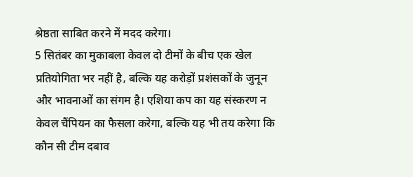श्रेष्ठता साबित करने में मदद करेगा।
5 सितंबर का मुकाबला केवल दो टीमों के बीच एक खेल प्रतियोगिता भर नहीं है, बल्कि यह करोड़ों प्रशंसकों के जुनून और भावनाओं का संगम है। एशिया कप का यह संस्करण न केवल चैंपियन का फैसला करेगा, बल्कि यह भी तय करेगा कि कौन सी टीम दबाव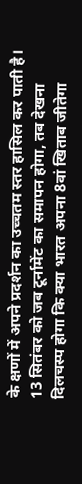के क्षणों में अपने प्रदर्शन का उच्चतम स्तर हासिल कर पाती है। 13 सितंबर को जब टूर्नामेंट का समापन होगा, तब देखना दिलचस्प होगा कि क्या भारत अपना 8वां खिताब जीतेगा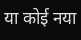या कोई नया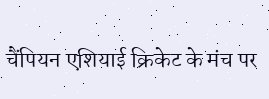चैंपियन एशियाई क्रिकेट के मंच पर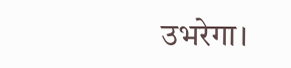उभरेगा।